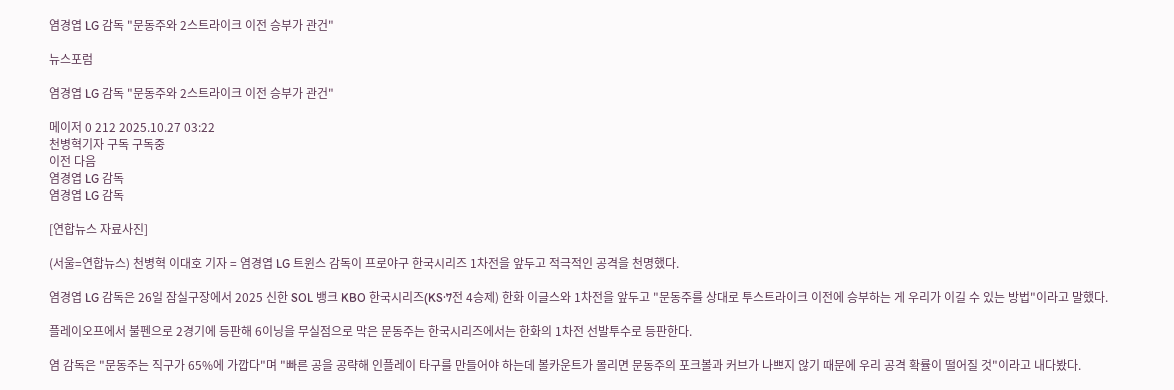염경엽 LG 감독 "문동주와 2스트라이크 이전 승부가 관건"

뉴스포럼

염경엽 LG 감독 "문동주와 2스트라이크 이전 승부가 관건"

메이저 0 212 2025.10.27 03:22
천병혁기자 구독 구독중
이전 다음
염경엽 LG 감독
염경엽 LG 감독

[연합뉴스 자료사진]

(서울=연합뉴스) 천병혁 이대호 기자 = 염경엽 LG 트윈스 감독이 프로야구 한국시리즈 1차전을 앞두고 적극적인 공격을 천명했다.

염경엽 LG 감독은 26일 잠실구장에서 2025 신한 SOL 뱅크 KBO 한국시리즈(KS·7전 4승제) 한화 이글스와 1차전을 앞두고 "문동주를 상대로 투스트라이크 이전에 승부하는 게 우리가 이길 수 있는 방법"이라고 말했다.

플레이오프에서 불펜으로 2경기에 등판해 6이닝을 무실점으로 막은 문동주는 한국시리즈에서는 한화의 1차전 선발투수로 등판한다.

염 감독은 "문동주는 직구가 65%에 가깝다"며 "빠른 공을 공략해 인플레이 타구를 만들어야 하는데 볼카운트가 몰리면 문동주의 포크볼과 커브가 나쁘지 않기 때문에 우리 공격 확률이 떨어질 것"이라고 내다봤다.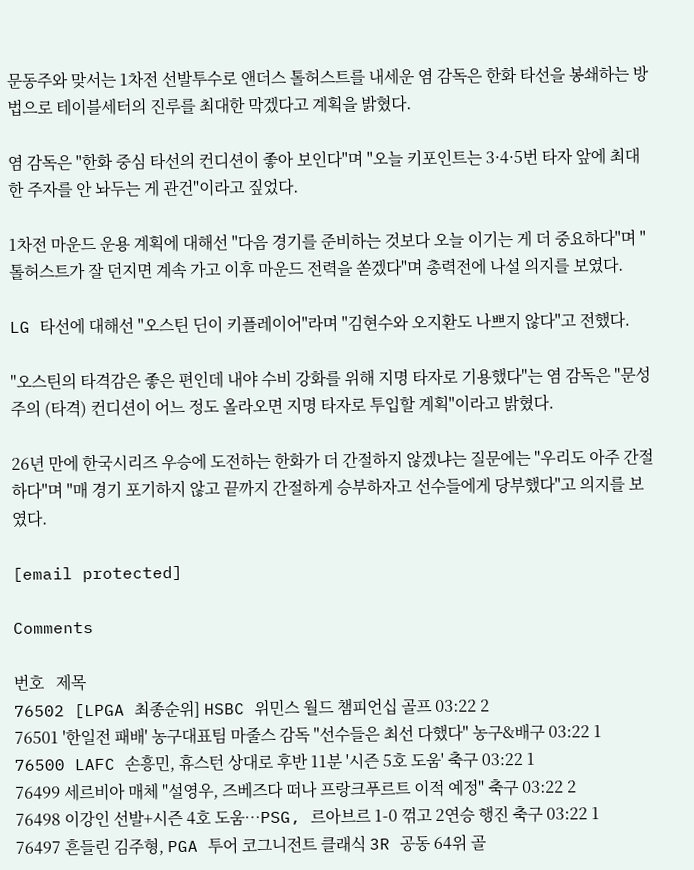문동주와 맞서는 1차전 선발투수로 앤더스 톨허스트를 내세운 염 감독은 한화 타선을 봉쇄하는 방법으로 테이블세터의 진루를 최대한 막겠다고 계획을 밝혔다.

염 감독은 "한화 중심 타선의 컨디션이 좋아 보인다"며 "오늘 키포인트는 3·4·5번 타자 앞에 최대한 주자를 안 놔두는 게 관건"이라고 짚었다.

1차전 마운드 운용 계획에 대해선 "다음 경기를 준비하는 것보다 오늘 이기는 게 더 중요하다"며 "톨허스트가 잘 던지면 계속 가고 이후 마운드 전력을 쏟겠다"며 총력전에 나설 의지를 보였다.

LG 타선에 대해선 "오스틴 딘이 키플레이어"라며 "김현수와 오지환도 나쁘지 않다"고 전했다.

"오스틴의 타격감은 좋은 편인데 내야 수비 강화를 위해 지명 타자로 기용했다"는 염 감독은 "문성주의 (타격) 컨디션이 어느 정도 올라오면 지명 타자로 투입할 계획"이라고 밝혔다.

26년 만에 한국시리즈 우승에 도전하는 한화가 더 간절하지 않겠냐는 질문에는 "우리도 아주 간절하다"며 "매 경기 포기하지 않고 끝까지 간절하게 승부하자고 선수들에게 당부했다"고 의지를 보였다.

[email protected]

Comments

번호   제목
76502 [LPGA 최종순위] HSBC 위민스 월드 챔피언십 골프 03:22 2
76501 '한일전 패배' 농구대표팀 마줄스 감독 "선수들은 최선 다했다" 농구&배구 03:22 1
76500 LAFC 손흥민, 휴스턴 상대로 후반 11분 '시즌 5호 도움' 축구 03:22 1
76499 세르비아 매체 "설영우, 즈베즈다 떠나 프랑크푸르트 이적 예정" 축구 03:22 2
76498 이강인 선발+시즌 4호 도움…PSG, 르아브르 1-0 꺾고 2연승 행진 축구 03:22 1
76497 흔들린 김주형, PGA 투어 코그니전트 클래식 3R 공동 64위 골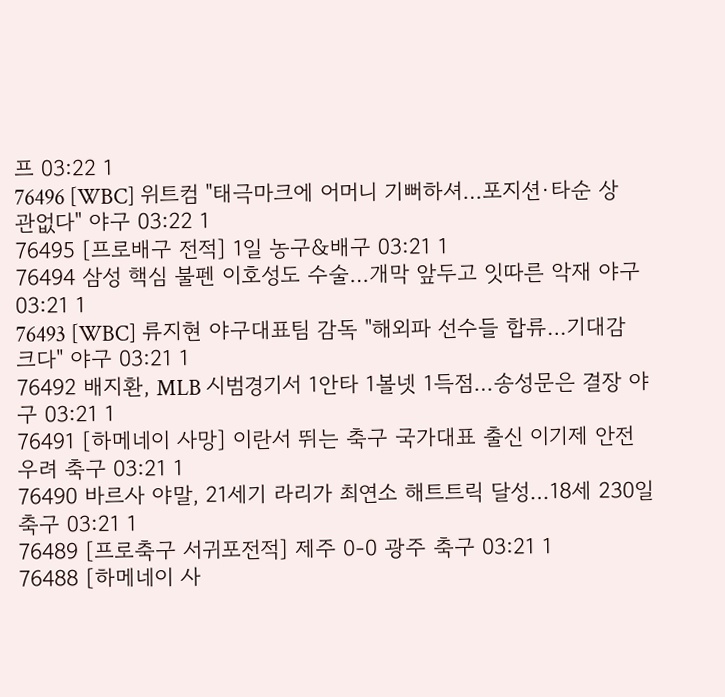프 03:22 1
76496 [WBC] 위트컴 "태극마크에 어머니 기뻐하셔…포지션·타순 상관없다" 야구 03:22 1
76495 [프로배구 전적] 1일 농구&배구 03:21 1
76494 삼성 핵심 불펜 이호성도 수술…개막 앞두고 잇따른 악재 야구 03:21 1
76493 [WBC] 류지현 야구대표팀 감독 "해외파 선수들 합류…기대감 크다" 야구 03:21 1
76492 배지환, MLB 시범경기서 1안타 1볼넷 1득점…송성문은 결장 야구 03:21 1
76491 [하메네이 사망] 이란서 뛰는 축구 국가대표 출신 이기제 안전 우려 축구 03:21 1
76490 바르사 야말, 21세기 라리가 최연소 해트트릭 달성…18세 230일 축구 03:21 1
76489 [프로축구 서귀포전적] 제주 0-0 광주 축구 03:21 1
76488 [하메네이 사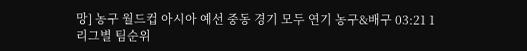망] 농구 월드컵 아시아 예선 중동 경기 모두 연기 농구&배구 03:21 1
리그별 팀순위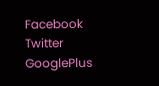Facebook Twitter GooglePlus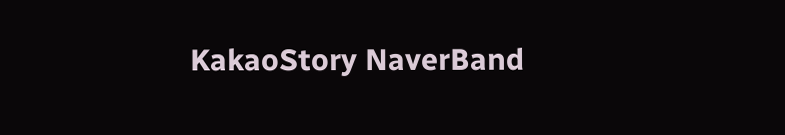KakaoStory NaverBand